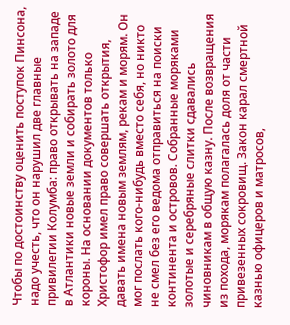Чтобы по достоинству оценить поступок Пинсона, надо учесть, что он нарушил две главные привилегии Колумба: право открывать на западе в Атлантики новые земли и собирать золото для короны. На основании документов только Христофор имел право совершать открытия, давать имена новым землям, рекам и морям. Он мог послать кого-нибудь вместо себя, но никто не смел без его ведома отправиться на поиски континента и островов. Собранные моряками золотые и серебряные слитки сдавались чиновникам в общую казну. После возвращения из похода, морякам полагалась доля от части привезенных сокровищ. Закон карал смертной казнью офицеров и матросов,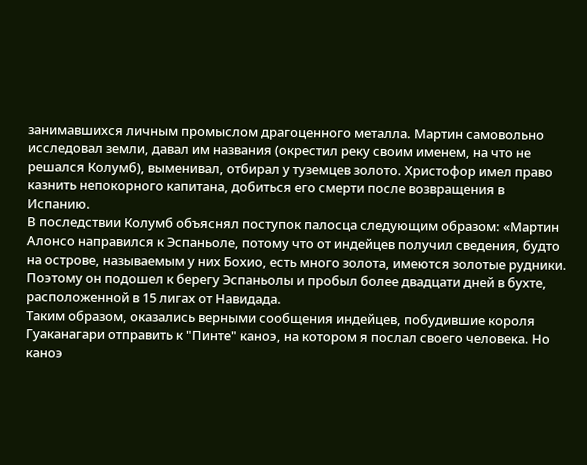занимавшихся личным промыслом драгоценного металла. Мартин самовольно исследовал земли, давал им названия (окрестил реку своим именем, на что не решался Колумб), выменивал, отбирал у туземцев золото. Христофор имел право казнить непокорного капитана, добиться его смерти после возвращения в Испанию.
В последствии Колумб объяснял поступок палосца следующим образом: «Мартин Алонсо направился к Эспаньоле, потому что от индейцев получил сведения, будто на острове, называемым у них Бохио, есть много золота, имеются золотые рудники. Поэтому он подошел к берегу Эспаньолы и пробыл более двадцати дней в бухте, расположенной в 15 лигах от Навидада.
Таким образом, оказались верными сообщения индейцев, побудившие короля Гуаканагари отправить к "Пинте" каноэ, на котором я послал своего человека. Но каноэ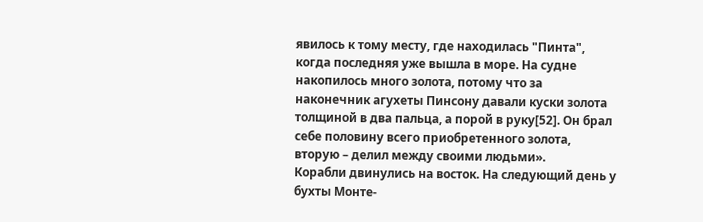явилось к тому месту, где находилась "Пинта", когда последняя уже вышла в море. На судне накопилось много золота, потому что за наконечник агухеты Пинсону давали куски золота толщиной в два пальца, а порой в руку[52]. Он брал себе половину всего приобретенного золота, вторую – делил между своими людьми».
Корабли двинулись на восток. На следующий день у бухты Монте-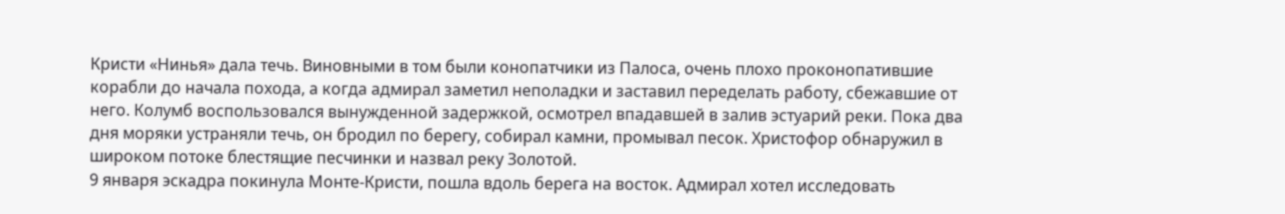Кристи «Нинья» дала течь. Виновными в том были конопатчики из Палоса, очень плохо проконопатившие корабли до начала похода, а когда адмирал заметил неполадки и заставил переделать работу, сбежавшие от него. Колумб воспользовался вынужденной задержкой, осмотрел впадавшей в залив эстуарий реки. Пока два дня моряки устраняли течь, он бродил по берегу, собирал камни, промывал песок. Христофор обнаружил в широком потоке блестящие песчинки и назвал реку Золотой.
9 января эскадра покинула Монте-Кристи, пошла вдоль берега на восток. Адмирал хотел исследовать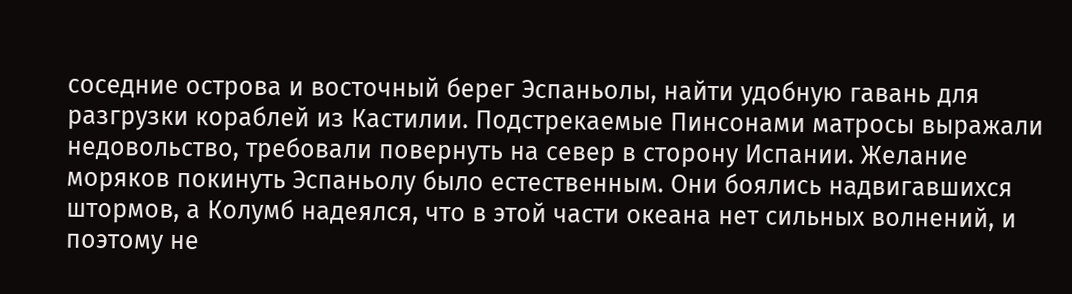соседние острова и восточный берег Эспаньолы, найти удобную гавань для разгрузки кораблей из Кастилии. Подстрекаемые Пинсонами матросы выражали недовольство, требовали повернуть на север в сторону Испании. Желание моряков покинуть Эспаньолу было естественным. Они боялись надвигавшихся штормов, а Колумб надеялся, что в этой части океана нет сильных волнений, и поэтому не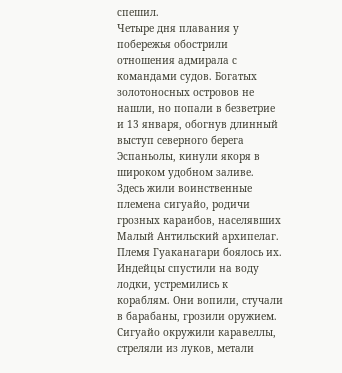спешил.
Четыре дня плавания у побережья обострили отношения адмирала с командами судов. Богатых золотоносных островов не нашли, но попали в безветрие и 13 января, обогнув длинный выступ северного берега Эспаньолы, кинули якоря в широком удобном заливе. Здесь жили воинственные племена сигуайо, родичи грозных караибов, населявших Малый Антильский архипелаг. Племя Гуаканагари боялось их.
Индейцы спустили на воду лодки, устремились к кораблям. Они вопили, стучали в барабаны, грозили оружием. Сигуайо окружили каравеллы, стреляли из луков, метали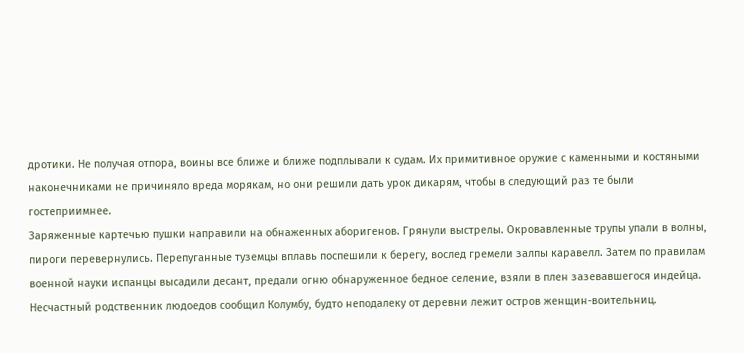дротики. Не получая отпора, воины все ближе и ближе подплывали к судам. Их примитивное оружие с каменными и костяными наконечниками не причиняло вреда морякам, но они решили дать урок дикарям, чтобы в следующий раз те были гостеприимнее.
Заряженные картечью пушки направили на обнаженных аборигенов. Грянули выстрелы. Окровавленные трупы упали в волны, пироги перевернулись. Перепуганные туземцы вплавь поспешили к берегу, вослед гремели залпы каравелл. Затем по правилам военной науки испанцы высадили десант, предали огню обнаруженное бедное селение, взяли в плен зазевавшегося индейца. Несчастный родственник людоедов сообщил Колумбу, будто неподалеку от деревни лежит остров женщин-воительниц.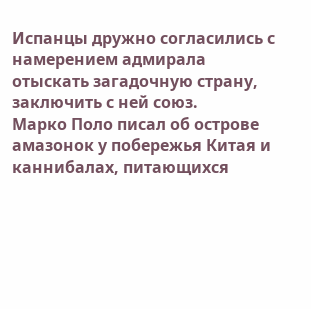Испанцы дружно согласились с намерением адмирала отыскать загадочную страну, заключить с ней союз.
Марко Поло писал об острове амазонок у побережья Китая и каннибалах, питающихся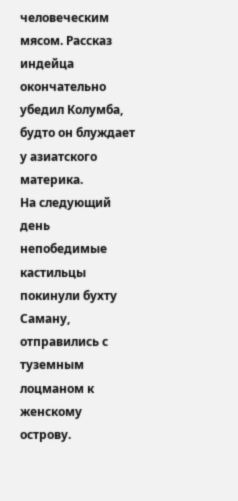человеческим мясом. Рассказ индейца окончательно убедил Колумба, будто он блуждает у азиатского материка.
На следующий день непобедимые кастильцы покинули бухту Саману, отправились с туземным лоцманом к женскому острову.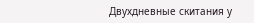Двухдневные скитания у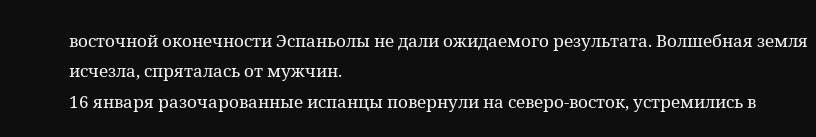восточной оконечности Эспаньолы не дали ожидаемого результата. Волшебная земля исчезла, спряталась от мужчин.
16 января разочарованные испанцы повернули на северо-восток, устремились в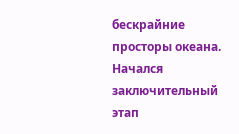бескрайние просторы океана. Начался заключительный этап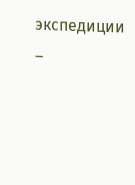экспедиции –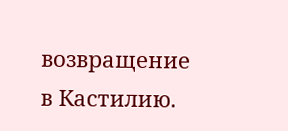возвращение в Кастилию.